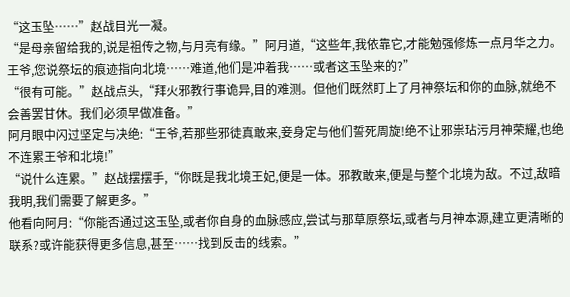“这玉坠……”赵战目光一凝。
“是母亲留给我的,说是祖传之物,与月亮有缘。”阿月道,“这些年,我依靠它,才能勉强修炼一点月华之力。王爷,您说祭坛的痕迹指向北境……难道,他们是冲着我……或者这玉坠来的?”
“很有可能。”赵战点头,“拜火邪教行事诡异,目的难测。但他们既然盯上了月神祭坛和你的血脉,就绝不会善罢甘休。我们必须早做准备。”
阿月眼中闪过坚定与决绝:“王爷,若那些邪徒真敢来,妾身定与他们誓死周旋!绝不让邪祟玷污月神荣耀,也绝不连累王爷和北境!”
“说什么连累。”赵战摆摆手,“你既是我北境王妃,便是一体。邪教敢来,便是与整个北境为敌。不过,敌暗我明,我们需要了解更多。”
他看向阿月:“你能否通过这玉坠,或者你自身的血脉感应,尝试与那草原祭坛,或者与月神本源,建立更清晰的联系?或许能获得更多信息,甚至……找到反击的线索。”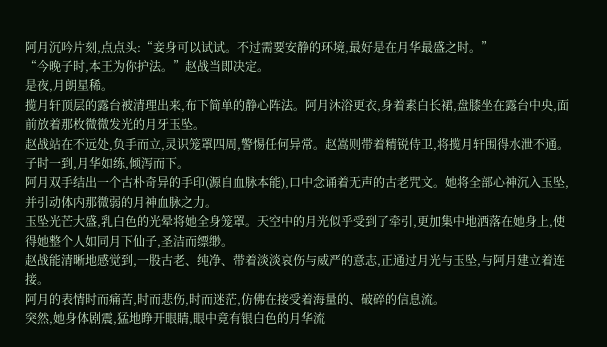阿月沉吟片刻,点点头:“妾身可以试试。不过需要安静的环境,最好是在月华最盛之时。”
“今晚子时,本王为你护法。”赵战当即决定。
是夜,月朗星稀。
揽月轩顶层的露台被清理出来,布下简单的静心阵法。阿月沐浴更衣,身着素白长裙,盘膝坐在露台中央,面前放着那枚微微发光的月牙玉坠。
赵战站在不远处,负手而立,灵识笼罩四周,警惕任何异常。赵嵩则带着精锐侍卫,将揽月轩围得水泄不通。
子时一到,月华如练,倾泻而下。
阿月双手结出一个古朴奇异的手印(源自血脉本能),口中念诵着无声的古老咒文。她将全部心神沉入玉坠,并引动体内那微弱的月神血脉之力。
玉坠光芒大盛,乳白色的光晕将她全身笼罩。天空中的月光似乎受到了牵引,更加集中地洒落在她身上,使得她整个人如同月下仙子,圣洁而缥缈。
赵战能清晰地感觉到,一股古老、纯净、带着淡淡哀伤与威严的意志,正通过月光与玉坠,与阿月建立着连接。
阿月的表情时而痛苦,时而悲伤,时而迷茫,仿佛在接受着海量的、破碎的信息流。
突然,她身体剧震,猛地睁开眼睛,眼中竟有银白色的月华流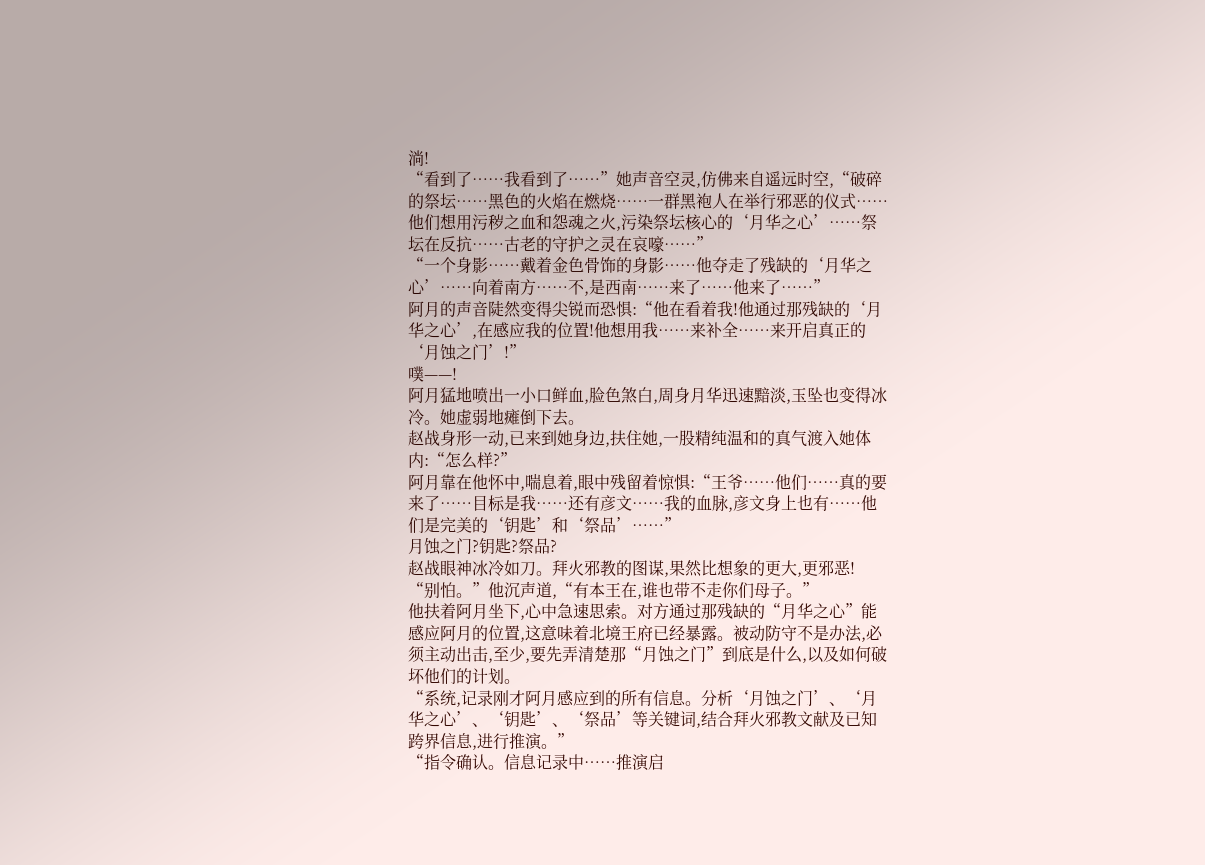淌!
“看到了……我看到了……”她声音空灵,仿佛来自遥远时空,“破碎的祭坛……黑色的火焰在燃烧……一群黑袍人在举行邪恶的仪式……他们想用污秽之血和怨魂之火,污染祭坛核心的‘月华之心’……祭坛在反抗……古老的守护之灵在哀嚎……”
“一个身影……戴着金色骨饰的身影……他夺走了残缺的‘月华之心’……向着南方……不,是西南……来了……他来了……”
阿月的声音陡然变得尖锐而恐惧:“他在看着我!他通过那残缺的‘月华之心’,在感应我的位置!他想用我……来补全……来开启真正的‘月蚀之门’!”
噗——!
阿月猛地喷出一小口鲜血,脸色煞白,周身月华迅速黯淡,玉坠也变得冰冷。她虚弱地瘫倒下去。
赵战身形一动,已来到她身边,扶住她,一股精纯温和的真气渡入她体内:“怎么样?”
阿月靠在他怀中,喘息着,眼中残留着惊惧:“王爷……他们……真的要来了……目标是我……还有彦文……我的血脉,彦文身上也有……他们是完美的‘钥匙’和‘祭品’……”
月蚀之门?钥匙?祭品?
赵战眼神冰冷如刀。拜火邪教的图谋,果然比想象的更大,更邪恶!
“别怕。”他沉声道,“有本王在,谁也带不走你们母子。”
他扶着阿月坐下,心中急速思索。对方通过那残缺的“月华之心”能感应阿月的位置,这意味着北境王府已经暴露。被动防守不是办法,必须主动出击,至少,要先弄清楚那“月蚀之门”到底是什么,以及如何破坏他们的计划。
“系统,记录刚才阿月感应到的所有信息。分析‘月蚀之门’、‘月华之心’、‘钥匙’、‘祭品’等关键词,结合拜火邪教文献及已知跨界信息,进行推演。”
“指令确认。信息记录中……推演启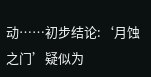动……初步结论:‘月蚀之门’疑似为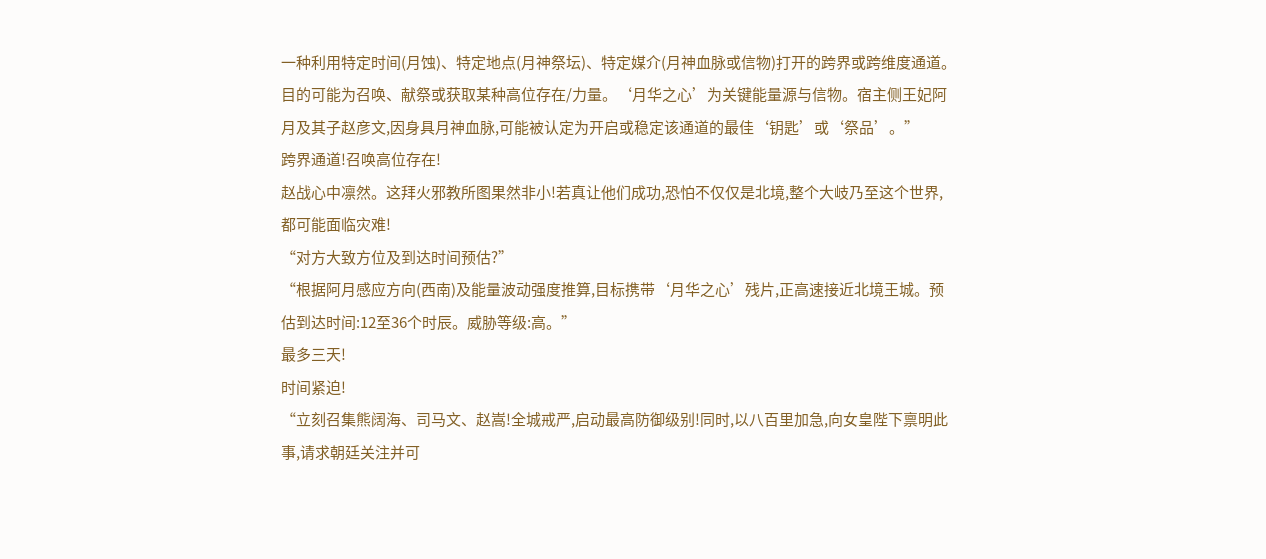一种利用特定时间(月蚀)、特定地点(月神祭坛)、特定媒介(月神血脉或信物)打开的跨界或跨维度通道。目的可能为召唤、献祭或获取某种高位存在/力量。‘月华之心’为关键能量源与信物。宿主侧王妃阿月及其子赵彦文,因身具月神血脉,可能被认定为开启或稳定该通道的最佳‘钥匙’或‘祭品’。”
跨界通道!召唤高位存在!
赵战心中凛然。这拜火邪教所图果然非小!若真让他们成功,恐怕不仅仅是北境,整个大岐乃至这个世界,都可能面临灾难!
“对方大致方位及到达时间预估?”
“根据阿月感应方向(西南)及能量波动强度推算,目标携带‘月华之心’残片,正高速接近北境王城。预估到达时间:12至36个时辰。威胁等级:高。”
最多三天!
时间紧迫!
“立刻召集熊阔海、司马文、赵嵩!全城戒严,启动最高防御级别!同时,以八百里加急,向女皇陛下禀明此事,请求朝廷关注并可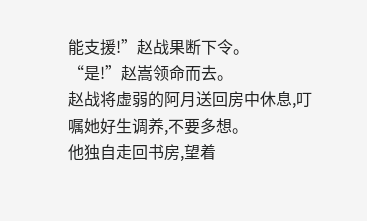能支援!”赵战果断下令。
“是!”赵嵩领命而去。
赵战将虚弱的阿月送回房中休息,叮嘱她好生调养,不要多想。
他独自走回书房,望着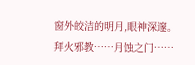窗外皎洁的明月,眼神深邃。
拜火邪教……月蚀之门……